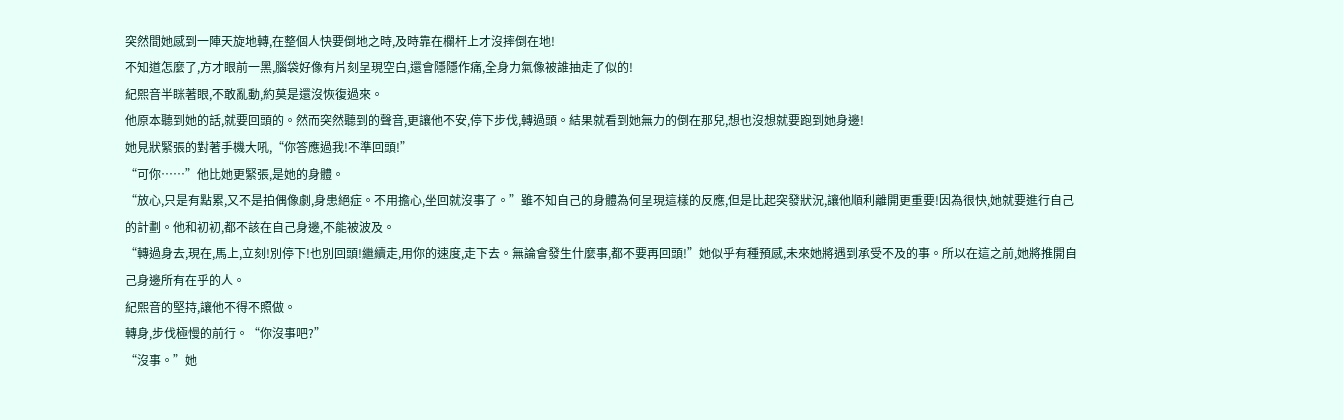突然間她感到一陣天旋地轉,在整個人快要倒地之時,及時靠在欄杆上才沒摔倒在地!
不知道怎麼了,方才眼前一黑,腦袋好像有片刻呈現空白,還會隱隱作痛,全身力氣像被誰抽走了似的!
紀熙音半眯著眼,不敢亂動,約莫是還沒恢復過來。
他原本聽到她的話,就要回頭的。然而突然聽到的聲音,更讓他不安,停下步伐,轉過頭。結果就看到她無力的倒在那兒,想也沒想就要跑到她身邊!
她見狀緊張的對著手機大吼,“你答應過我!不準回頭!”
“可你……”他比她更緊張,是她的身體。
“放心,只是有點累,又不是拍偶像劇,身患絕症。不用擔心,坐回就沒事了。”雖不知自己的身體為何呈現這樣的反應,但是比起突發狀況,讓他順利離開更重要!因為很快,她就要進行自己的計劃。他和初初,都不該在自己身邊,不能被波及。
“轉過身去,現在,馬上,立刻!別停下!也別回頭!繼續走,用你的速度,走下去。無論會發生什麼事,都不要再回頭!”她似乎有種預感,未來她將遇到承受不及的事。所以在這之前,她將推開自己身邊所有在乎的人。
紀熙音的堅持,讓他不得不照做。
轉身,步伐極慢的前行。“你沒事吧?”
“沒事。”她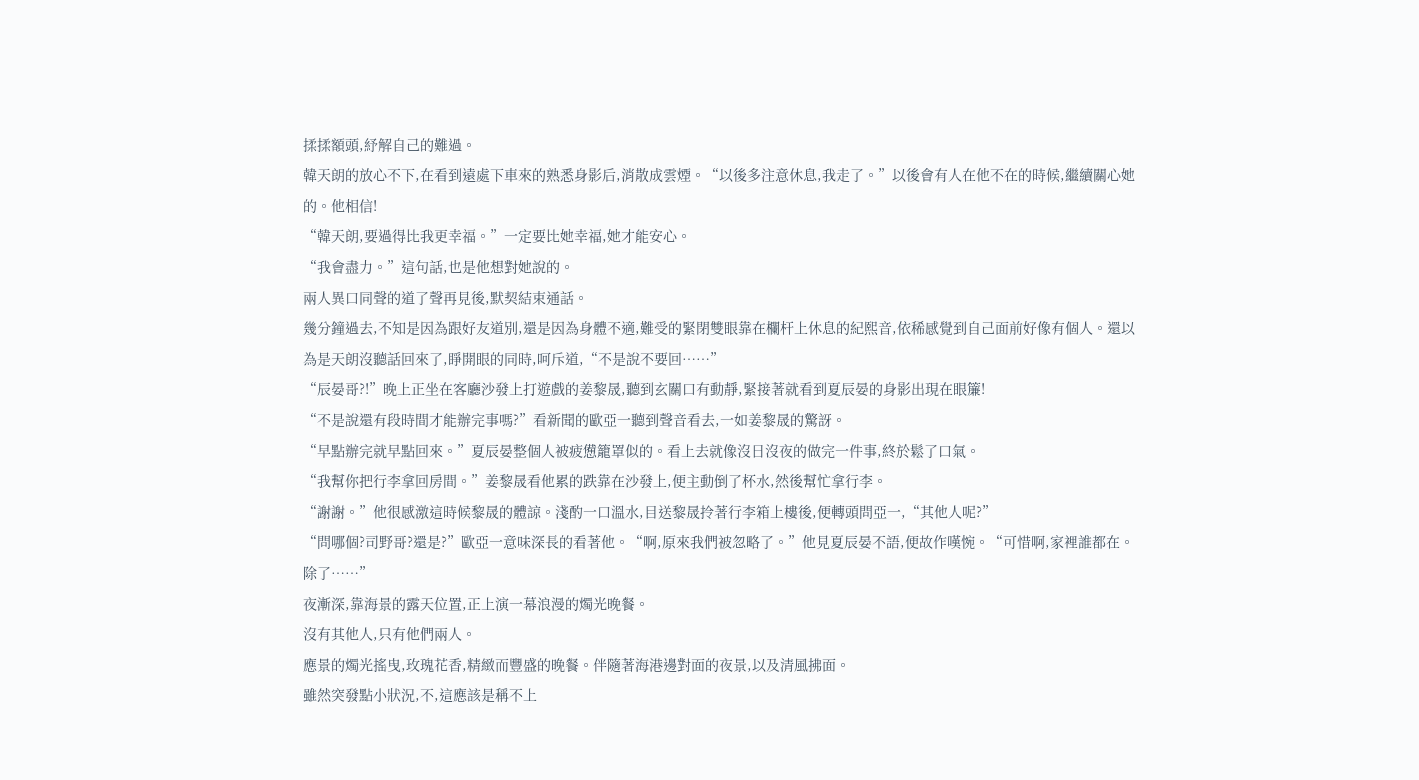揉揉額頭,紓解自己的難過。
韓天朗的放心不下,在看到遠處下車來的熟悉身影后,消散成雲煙。“以後多注意休息,我走了。”以後會有人在他不在的時候,繼續關心她的。他相信!
“韓天朗,要過得比我更幸福。”一定要比她幸福,她才能安心。
“我會盡力。”這句話,也是他想對她說的。
兩人異口同聲的道了聲再見後,默契結束通話。
幾分鐘過去,不知是因為跟好友道別,還是因為身體不適,難受的緊閉雙眼靠在欄杆上休息的紀熙音,依稀感覺到自己面前好像有個人。還以為是天朗沒聽話回來了,睜開眼的同時,呵斥道,“不是說不要回……”
“辰晏哥?!”晚上正坐在客廳沙發上打遊戲的姜黎晟,聽到玄關口有動靜,緊接著就看到夏辰晏的身影出現在眼簾!
“不是說還有段時間才能辦完事嗎?”看新聞的歐亞一聽到聲音看去,一如姜黎晟的驚訝。
“早點辦完就早點回來。”夏辰晏整個人被疲憊籠罩似的。看上去就像沒日沒夜的做完一件事,終於鬆了口氣。
“我幫你把行李拿回房間。”姜黎晟看他累的跌靠在沙發上,便主動倒了杯水,然後幫忙拿行李。
“謝謝。”他很感激這時候黎晟的體諒。淺酌一口溫水,目送黎晟拎著行李箱上樓後,便轉頭問亞一,“其他人呢?”
“問哪個?司野哥?還是?”歐亞一意味深長的看著他。“啊,原來我們被忽略了。”他見夏辰晏不語,便故作嘆惋。“可惜啊,家裡誰都在。除了……”
夜漸深,靠海景的露天位置,正上演一幕浪漫的燭光晚餐。
沒有其他人,只有他們兩人。
應景的燭光搖曳,玫瑰花香,精緻而豐盛的晚餐。伴隨著海港邊對面的夜景,以及清風拂面。
雖然突發點小狀況,不,這應該是稱不上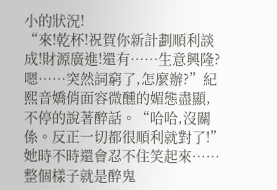小的狀況!
“來!乾杯!祝賀你新計劃順利談成!財源廣進!還有……生意興隆?嗯……突然詞窮了,怎麼辦?”紀熙音嬌俏面容微醺的媚態盡顯,不停的說著醉話。“哈哈,沒關係。反正一切都很順利就對了!”她時不時還會忍不住笑起來……整個樣子就是醉鬼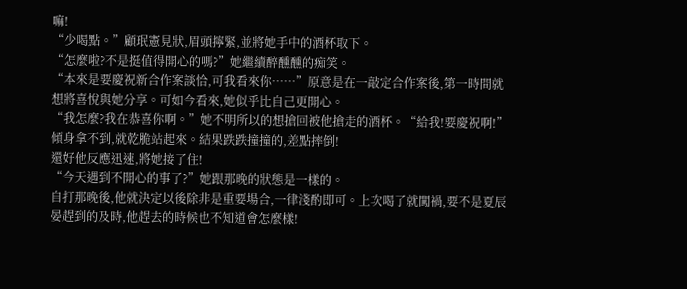嘛!
“少喝點。”顧珉憲見狀,眉頭擰緊,並將她手中的酒杯取下。
“怎麼啦?不是挺值得開心的嗎?”她繼續醉醺醺的痴笑。
“本來是要慶祝新合作案談恰,可我看來你……”原意是在一敲定合作案後,第一時間就想將喜悅與她分享。可如今看來,她似乎比自己更開心。
“我怎麼?我在恭喜你啊。”她不明所以的想搶回被他搶走的酒杯。“給我!要慶祝啊!”
傾身拿不到,就乾脆站起來。結果跌跌撞撞的,差點摔倒!
還好他反應迅速,將她接了住!
“今天遇到不開心的事了?”她跟那晚的狀態是一樣的。
自打那晚後,他就決定以後除非是重要場合,一律淺酌即可。上次喝了就闖禍,要不是夏辰晏趕到的及時,他趕去的時候也不知道會怎麼樣!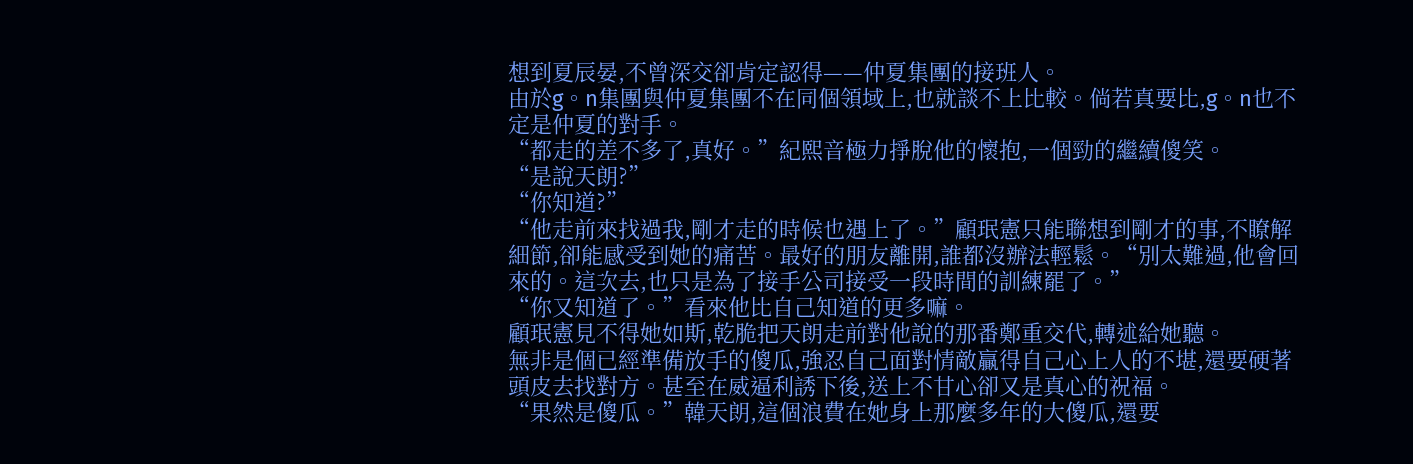想到夏辰晏,不曾深交卻肯定認得——仲夏集團的接班人。
由於g。n集團與仲夏集團不在同個領域上,也就談不上比較。倘若真要比,g。n也不定是仲夏的對手。
“都走的差不多了,真好。”紀熙音極力掙脫他的懷抱,一個勁的繼續傻笑。
“是說天朗?”
“你知道?”
“他走前來找過我,剛才走的時候也遇上了。”顧珉憲只能聯想到剛才的事,不瞭解細節,卻能感受到她的痛苦。最好的朋友離開,誰都沒辦法輕鬆。“別太難過,他會回來的。這次去,也只是為了接手公司接受一段時間的訓練罷了。”
“你又知道了。”看來他比自己知道的更多嘛。
顧珉憲見不得她如斯,乾脆把天朗走前對他說的那番鄭重交代,轉述給她聽。
無非是個已經準備放手的傻瓜,強忍自己面對情敵贏得自己心上人的不堪,還要硬著頭皮去找對方。甚至在威逼利誘下後,送上不甘心卻又是真心的祝福。
“果然是傻瓜。”韓天朗,這個浪費在她身上那麼多年的大傻瓜,還要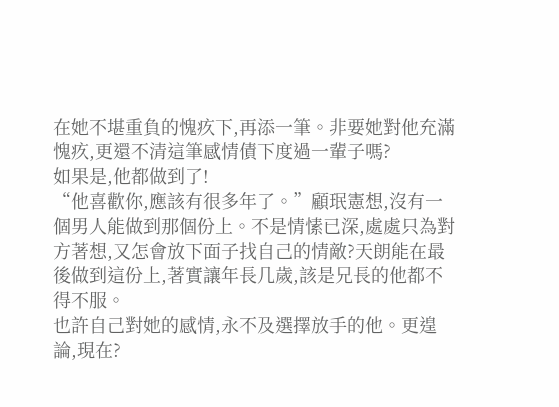在她不堪重負的愧疚下,再添一筆。非要她對他充滿愧疚,更還不清這筆感情債下度過一輩子嗎?
如果是,他都做到了!
“他喜歡你,應該有很多年了。”顧珉憲想,沒有一個男人能做到那個份上。不是情愫已深,處處只為對方著想,又怎會放下面子找自己的情敵?天朗能在最後做到這份上,著實讓年長几歲,該是兄長的他都不得不服。
也許自己對她的感情,永不及選擇放手的他。更遑論,現在?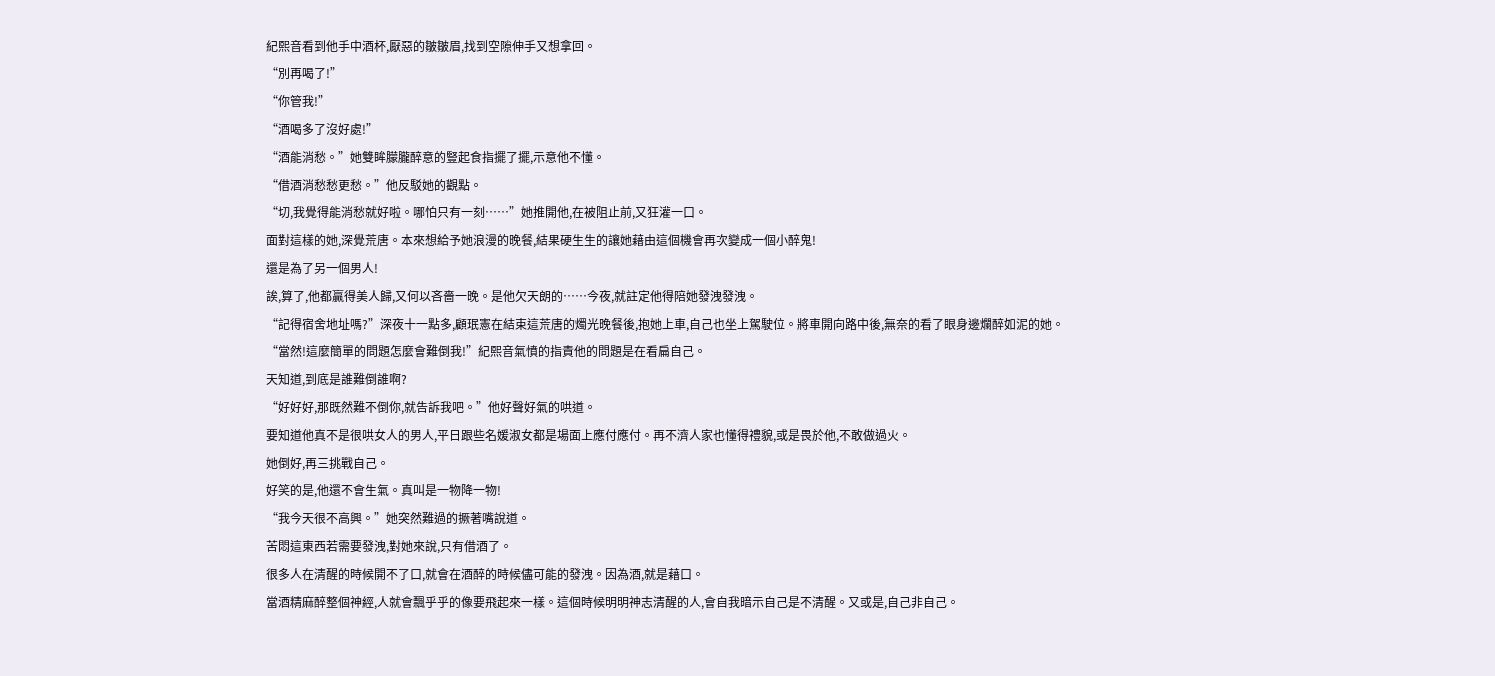紀熙音看到他手中酒杯,厭惡的皺皺眉,找到空隙伸手又想拿回。
“別再喝了!”
“你管我!”
“酒喝多了沒好處!”
“酒能消愁。”她雙眸朦朧醉意的豎起食指擺了擺,示意他不懂。
“借酒消愁愁更愁。”他反駁她的觀點。
“切,我覺得能消愁就好啦。哪怕只有一刻……”她推開他,在被阻止前,又狂灌一口。
面對這樣的她,深覺荒唐。本來想給予她浪漫的晚餐,結果硬生生的讓她藉由這個機會再次變成一個小醉鬼!
還是為了另一個男人!
誒,算了,他都贏得美人歸,又何以吝嗇一晚。是他欠天朗的……今夜,就註定他得陪她發洩發洩。
“記得宿舍地址嗎?”深夜十一點多,顧珉憲在結束這荒唐的燭光晚餐後,抱她上車,自己也坐上駕駛位。將車開向路中後,無奈的看了眼身邊爛醉如泥的她。
“當然!這麼簡單的問題怎麼會難倒我!”紀熙音氣憤的指責他的問題是在看扁自己。
天知道,到底是誰難倒誰啊?
“好好好,那既然難不倒你,就告訴我吧。”他好聲好氣的哄道。
要知道他真不是很哄女人的男人,平日跟些名媛淑女都是場面上應付應付。再不濟人家也懂得禮貌,或是畏於他,不敢做過火。
她倒好,再三挑戰自己。
好笑的是,他還不會生氣。真叫是一物降一物!
“我今天很不高興。”她突然難過的撅著嘴說道。
苦悶這東西若需要發洩,對她來說,只有借酒了。
很多人在清醒的時候開不了口,就會在酒醉的時候儘可能的發洩。因為酒,就是藉口。
當酒精麻醉整個神經,人就會飄乎乎的像要飛起來一樣。這個時候明明神志清醒的人,會自我暗示自己是不清醒。又或是,自己非自己。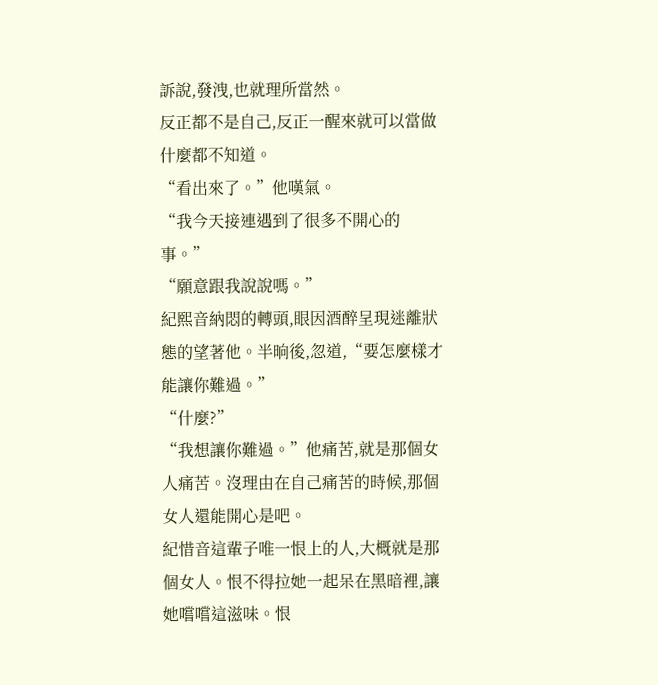訴說,發洩,也就理所當然。
反正都不是自己,反正一醒來就可以當做什麼都不知道。
“看出來了。”他嘆氣。
“我今天接連遇到了很多不開心的事。”
“願意跟我說說嗎。”
紀熙音納悶的轉頭,眼因酒醉呈現迷離狀態的望著他。半晌後,忽道,“要怎麼樣才能讓你難過。”
“什麼?”
“我想讓你難過。”他痛苦,就是那個女人痛苦。沒理由在自己痛苦的時候,那個女人還能開心是吧。
紀惜音這輩子唯一恨上的人,大概就是那個女人。恨不得拉她一起呆在黑暗裡,讓她嚐嚐這滋味。恨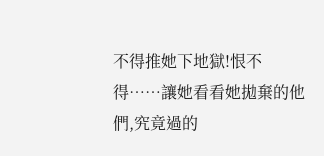不得推她下地獄!恨不得……讓她看看她拋棄的他們,究竟過的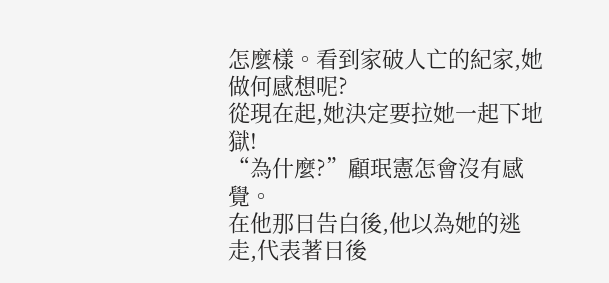怎麼樣。看到家破人亡的紀家,她做何感想呢?
從現在起,她決定要拉她一起下地獄!
“為什麼?”顧珉憲怎會沒有感覺。
在他那日告白後,他以為她的逃走,代表著日後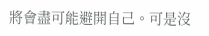將會盡可能避開自己。可是沒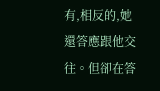有,相反的,她還答應跟他交往。但卻在答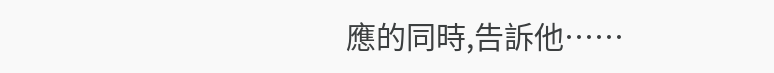應的同時,告訴他……